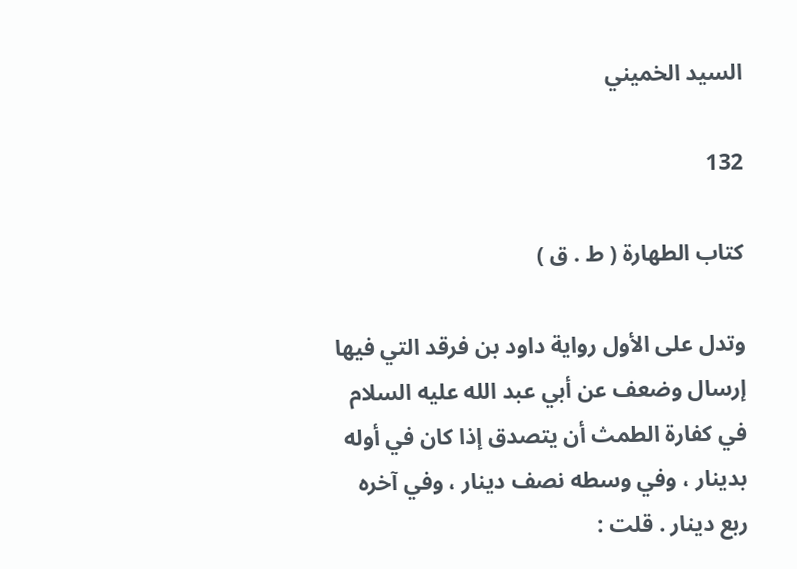السيد الخميني

132

كتاب الطهارة ( ط . ق )

وتدل على الأول رواية داود بن فرقد التي فيها إرسال وضعف عن أبي عبد الله عليه السلام في كفارة الطمث أن يتصدق إذا كان في أوله بدينار ، وفي وسطه نصف دينار ، وفي آخره ربع دينار . قلت :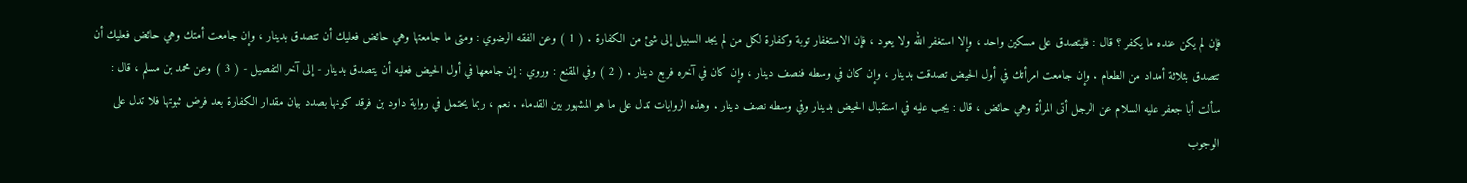فإن لم يكن عنده ما يكفر ؟ قال : فليتصدق على مسكين واحد ، وإلا استغفر الله ولا يعود ، فإن الاستغفار توبة وكفارة لكل من لم يجد السبيل إلى شئ من الكفارة . ( 1 ) وعن الفقه الرضوي : ومتى ما جامعتها وهي حائض فعليك أن تتصدق بدينار ، وإن جامعت أمتك وهي حائض فعليك أن تتصدق بثلاثة أمداد من الطعام . وإن جامعت امرأتك في أول الحيض تصدقت بدينار ، وإن كان في وسطه فنصف دينار ، وإن كان في آخره فربع دينار . ( 2 ) وفي المقنع : وروي : إن جامعها في أول الحيض فعليه أن يتصدق بدينار - إلى آخر التفصيل - ( 3 ) وعن محمد بن مسلم ، قال : سألت أبا جعفر عليه السلام عن الرجل أتى المرأة وهي حائض ، قال : يجب عليه في استقبال الحيض بدينار وفي وسطه نصف دينار . وهذه الروايات تدل على ما هو المشهور بين القدماء . نعم ، ربما يحتمل في رواية داود بن فرقد كونها بصدد بيان مقدار الكفارة بعد فرض ثبوتها فلا تدل على الوجوب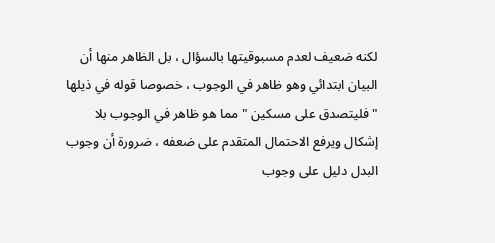لكنه ضعيف لعدم مسبوقيتها بالسؤال ، بل الظاهر منها أن البيان ابتدائي وهو ظاهر في الوجوب ، خصوصا قوله في ذيلها " فليتصدق على مسكين " مما هو ظاهر في الوجوب بلا إشكال ويرفع الاحتمال المتقدم على ضعفه ، ضرورة أن وجوب البدل دليل على وجوب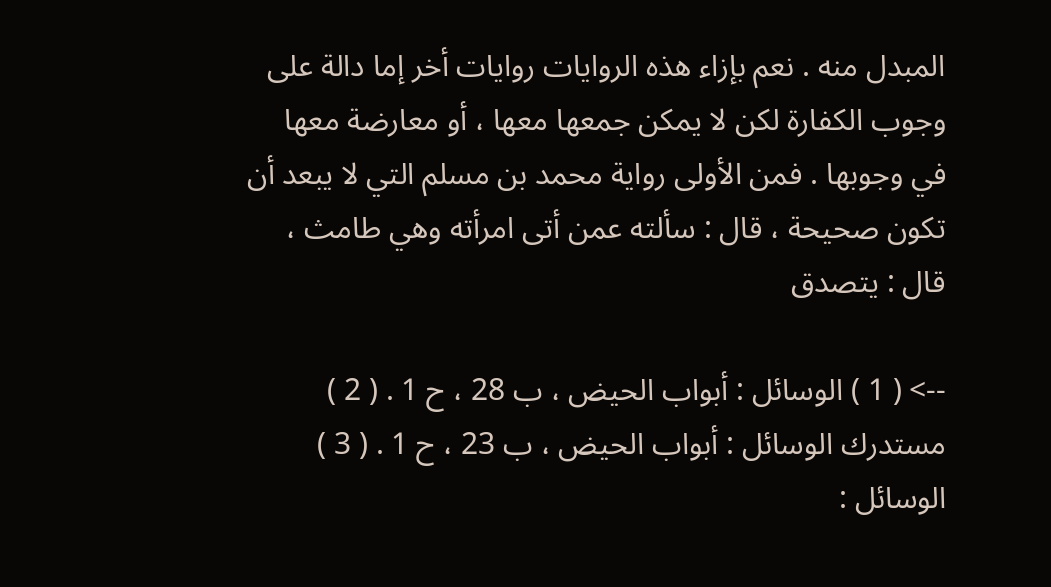المبدل منه . نعم بإزاء هذه الروايات روايات أخر إما دالة على وجوب الكفارة لكن لا يمكن جمعها معها ، أو معارضة معها في وجوبها . فمن الأولى رواية محمد بن مسلم التي لا يبعد أن تكون صحيحة ، قال : سألته عمن أتى امرأته وهي طامث ، قال : يتصدق

--> ( 1 ) الوسائل : أبواب الحيض ، ب 28 ، ح 1 . ( 2 ) مستدرك الوسائل : أبواب الحيض ، ب 23 ، ح 1 . ( 3 ) الوسائل :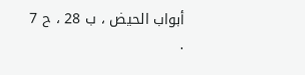أبواب الحيض ، ب 28 ، ح 7 .